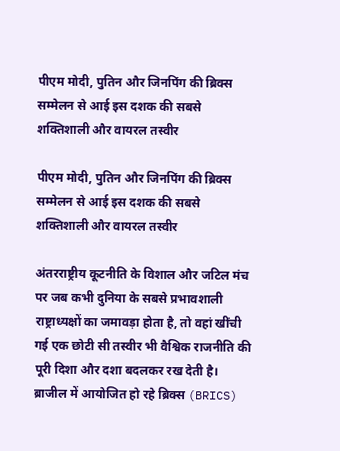पीएम मोदी, पुतिन और जिनपिंग की ब्रिक्स सम्मेलन से आई इस दशक की सबसे शक्तिशाली और वायरल तस्वीर

पीएम मोदी, पुतिन और जिनपिंग की ब्रिक्स सम्मेलन से आई इस दशक की सबसे शक्तिशाली और वायरल तस्वीर

अंतरराष्ट्रीय कूटनीति के विशाल और जटिल मंच पर जब कभी दुनिया के सबसे प्रभावशाली राष्ट्राध्यक्षों का जमावड़ा होता है, तो वहां खींची गई एक छोटी सी तस्वीर भी वैश्विक राजनीति की पूरी दिशा और दशा बदलकर रख देती है। ब्राजील में आयोजित हो रहे ब्रिक्स (BRICS)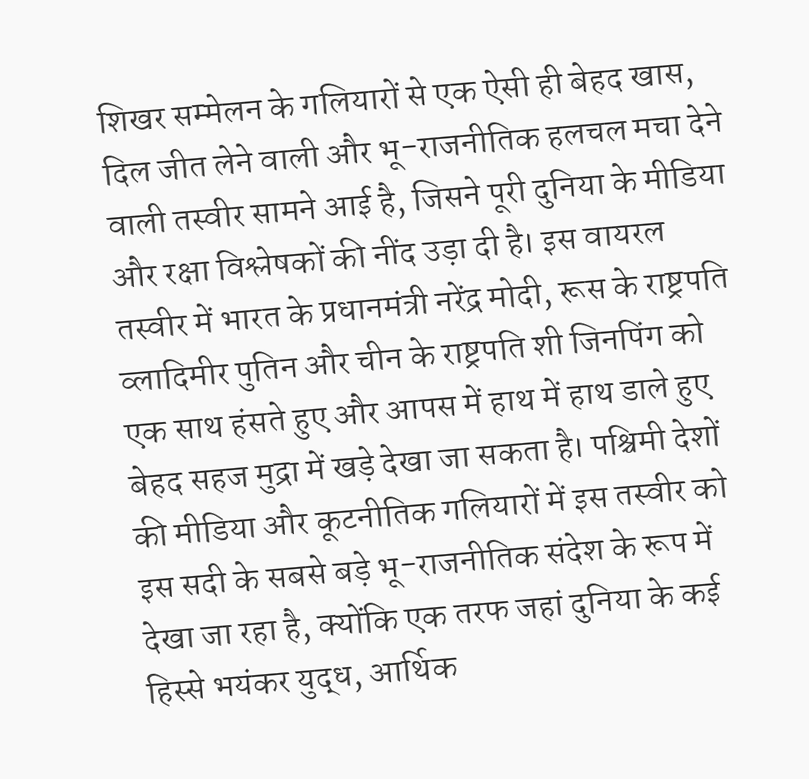शिखर सम्मेलन के गलियारों से एक ऐसी ही बेहद खास, दिल जीत लेने वाली और भू-राजनीतिक हलचल मचा देने वाली तस्वीर सामने आई है, जिसने पूरी दुनिया के मीडिया और रक्षा विश्लेषकों की नींद उड़ा दी है। इस वायरल तस्वीर में भारत के प्रधानमंत्री नरेंद्र मोदी, रूस के राष्ट्रपति व्लादिमीर पुतिन और चीन के राष्ट्रपति शी जिनपिंग को एक साथ हंसते हुए और आपस में हाथ में हाथ डाले हुए बेहद सहज मुद्रा में खड़े देखा जा सकता है। पश्चिमी देशों की मीडिया और कूटनीतिक गलियारों में इस तस्वीर को इस सदी के सबसे बड़े भू-राजनीतिक संदेश के रूप में देखा जा रहा है, क्योंकि एक तरफ जहां दुनिया के कई हिस्से भयंकर युद्ध, आर्थिक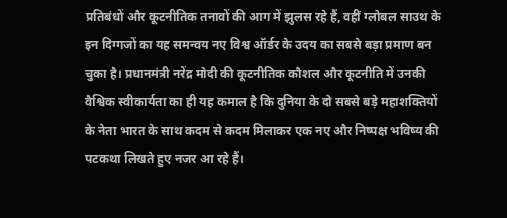प्रतिबंधों और कूटनीतिक तनावों की आग में झुलस रहे हैं, वहीं ग्लोबल साउथ के इन दिग्गजों का यह समन्वय नए विश्व ऑर्डर के उदय का सबसे बड़ा प्रमाण बन चुका है। प्रधानमंत्री नरेंद्र मोदी की कूटनीतिक कौशल और कूटनीति में उनकी वैश्विक स्वीकार्यता का ही यह कमाल है कि दुनिया के दो सबसे बड़े महाशक्तियों के नेता भारत के साथ कदम से कदम मिलाकर एक नए और निष्पक्ष भविष्य की पटकथा लिखते हुए नजर आ रहे हैं।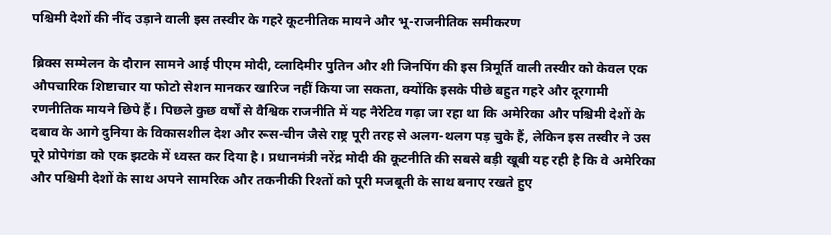पश्चिमी देशों की नींद उड़ाने वाली इस तस्वीर के गहरे कूटनीतिक मायने और भू-राजनीतिक समीकरण

ब्रिक्स सम्मेलन के दौरान सामने आई पीएम मोदी, व्लादिमीर पुतिन और शी जिनपिंग की इस त्रिमूर्ति वाली तस्वीर को केवल एक औपचारिक शिष्टाचार या फोटो सेशन मानकर खारिज नहीं किया जा सकता, क्योंकि इसके पीछे बहुत गहरे और दूरगामी रणनीतिक मायने छिपे हैं। पिछले कुछ वर्षों से वैश्विक राजनीति में यह नैरेटिव गढ़ा जा रहा था कि अमेरिका और पश्चिमी देशों के दबाव के आगे दुनिया के विकासशील देश और रूस-चीन जैसे राष्ट्र पूरी तरह से अलग-थलग पड़ चुके हैं, लेकिन इस तस्वीर ने उस पूरे प्रोपेगंडा को एक झटके में ध्वस्त कर दिया है। प्रधानमंत्री नरेंद्र मोदी की कूटनीति की सबसे बड़ी खूबी यह रही है कि वे अमेरिका और पश्चिमी देशों के साथ अपने सामरिक और तकनीकी रिश्तों को पूरी मजबूती के साथ बनाए रखते हुए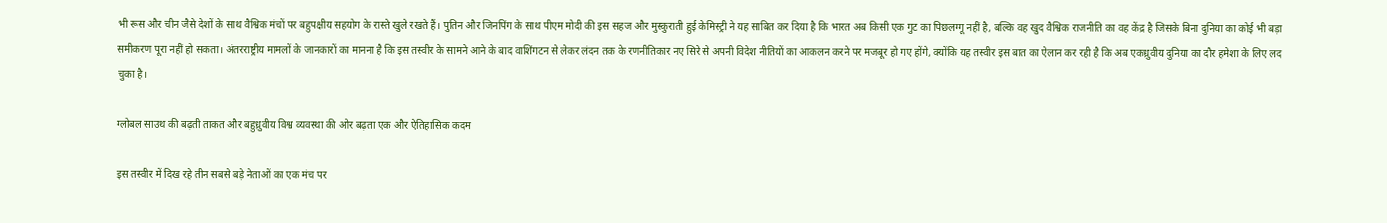भी रूस और चीन जैसे देशों के साथ वैश्विक मंचों पर बहुपक्षीय सहयोग के रास्ते खुले रखते हैं। पुतिन और जिनपिंग के साथ पीएम मोदी की इस सहज और मुस्कुराती हुई केमिस्ट्री ने यह साबित कर दिया है कि भारत अब किसी एक गुट का पिछलग्गू नहीं है, बल्कि वह खुद वैश्विक राजनीति का वह केंद्र है जिसके बिना दुनिया का कोई भी बड़ा समीकरण पूरा नहीं हो सकता। अंतरराष्ट्रीय मामलों के जानकारों का मानना है कि इस तस्वीर के सामने आने के बाद वाशिंगटन से लेकर लंदन तक के रणनीतिकार नए सिरे से अपनी विदेश नीतियों का आकलन करने पर मजबूर हो गए होंगे, क्योंकि यह तस्वीर इस बात का ऐलान कर रही है कि अब एकध्रुवीय दुनिया का दौर हमेशा के लिए लद चुका है।

ग्लोबल साउथ की बढ़ती ताकत और बहुध्रुवीय विश्व व्यवस्था की ओर बढ़ता एक और ऐतिहासिक कदम

इस तस्वीर में दिख रहे तीन सबसे बड़े नेताओं का एक मंच पर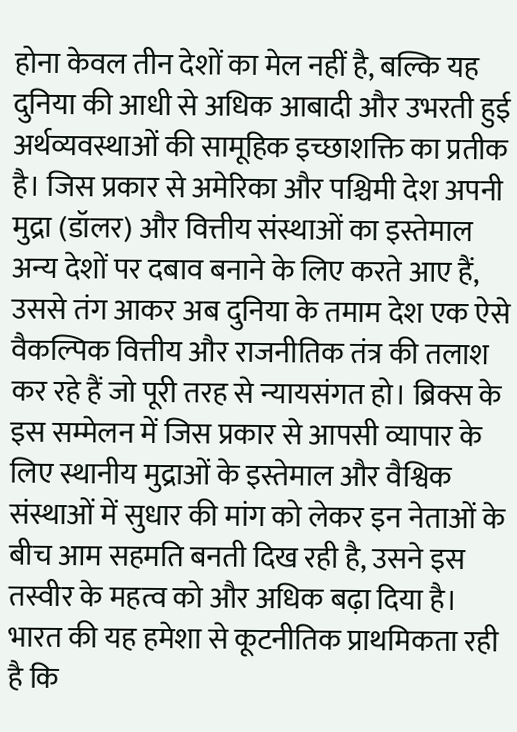होना केवल तीन देशों का मेल नहीं है, बल्कि यह दुनिया की आधी से अधिक आबादी और उभरती हुई अर्थव्यवस्थाओं की सामूहिक इच्छाशक्ति का प्रतीक है। जिस प्रकार से अमेरिका और पश्चिमी देश अपनी मुद्रा (डॉलर) और वित्तीय संस्थाओं का इस्तेमाल अन्य देशों पर दबाव बनाने के लिए करते आए हैं, उससे तंग आकर अब दुनिया के तमाम देश एक ऐसे वैकल्पिक वित्तीय और राजनीतिक तंत्र की तलाश कर रहे हैं जो पूरी तरह से न्यायसंगत हो। ब्रिक्स के इस सम्मेलन में जिस प्रकार से आपसी व्यापार के लिए स्थानीय मुद्राओं के इस्तेमाल और वैश्विक संस्थाओं में सुधार की मांग को लेकर इन नेताओं के बीच आम सहमति बनती दिख रही है, उसने इस तस्वीर के महत्व को और अधिक बढ़ा दिया है। भारत की यह हमेशा से कूटनीतिक प्राथमिकता रही है कि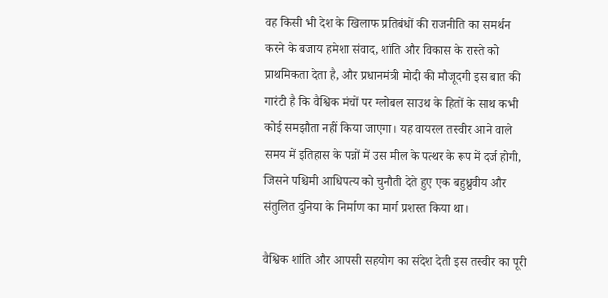वह किसी भी देश के खिलाफ प्रतिबंधों की राजनीति का समर्थन करने के बजाय हमेशा संवाद, शांति और विकास के रास्ते को प्राथमिकता देता है, और प्रधानमंत्री मोदी की मौजूदगी इस बात की गारंटी है कि वैश्विक मंचों पर ग्लोबल साउथ के हितों के साथ कभी कोई समझौता नहीं किया जाएगा। यह वायरल तस्वीर आने वाले समय में इतिहास के पन्नों में उस मील के पत्थर के रूप में दर्ज होगी, जिसने पश्चिमी आधिपत्य को चुनौती देते हुए एक बहुध्रुवीय और संतुलित दुनिया के निर्माण का मार्ग प्रशस्त किया था।

वैश्विक शांति और आपसी सहयोग का संदेश देती इस तस्वीर का पूरी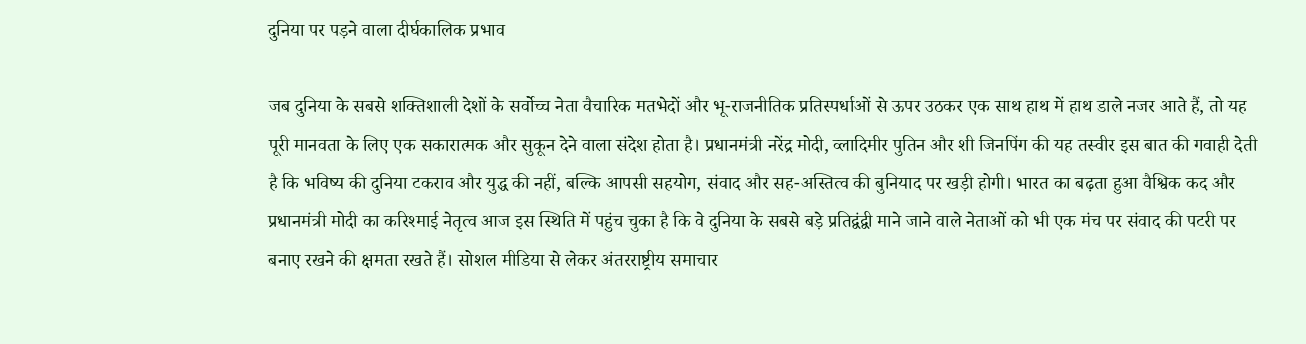दुनिया पर पड़ने वाला दीर्घकालिक प्रभाव

जब दुनिया के सबसे शक्तिशाली देशों के सर्वोच्च नेता वैचारिक मतभेदों और भू-राजनीतिक प्रतिस्पर्धाओं से ऊपर उठकर एक साथ हाथ में हाथ डाले नजर आते हैं, तो यह पूरी मानवता के लिए एक सकारात्मक और सुकून देने वाला संदेश होता है। प्रधानमंत्री नरेंद्र मोदी, व्लादिमीर पुतिन और शी जिनपिंग की यह तस्वीर इस बात की गवाही देती है कि भविष्य की दुनिया टकराव और युद्ध की नहीं, बल्कि आपसी सहयोग, संवाद और सह-अस्तित्व की बुनियाद पर खड़ी होगी। भारत का बढ़ता हुआ वैश्विक कद और प्रधानमंत्री मोदी का करिश्माई नेतृत्व आज इस स्थिति में पहुंच चुका है कि वे दुनिया के सबसे बड़े प्रतिद्वंद्वी माने जाने वाले नेताओं को भी एक मंच पर संवाद की पटरी पर बनाए रखने की क्षमता रखते हैं। सोशल मीडिया से लेकर अंतरराष्ट्रीय समाचार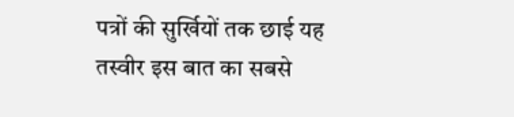पत्रों की सुर्खियों तक छाई यह तस्वीर इस बात का सबसे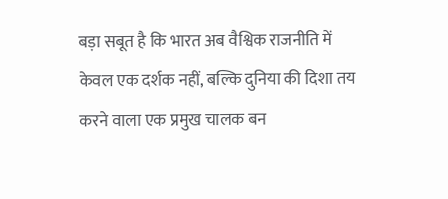बड़ा सबूत है कि भारत अब वैश्विक राजनीति में केवल एक दर्शक नहीं, बल्कि दुनिया की दिशा तय करने वाला एक प्रमुख चालक बन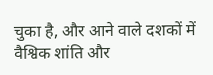चुका है, और आने वाले दशकों में वैश्विक शांति और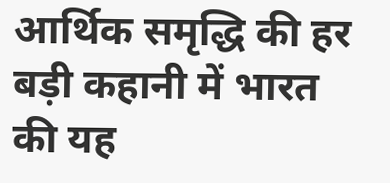आर्थिक समृद्धि की हर बड़ी कहानी में भारत की यह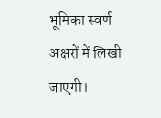भूमिका स्वर्ण अक्षरों में लिखी जाएगी।